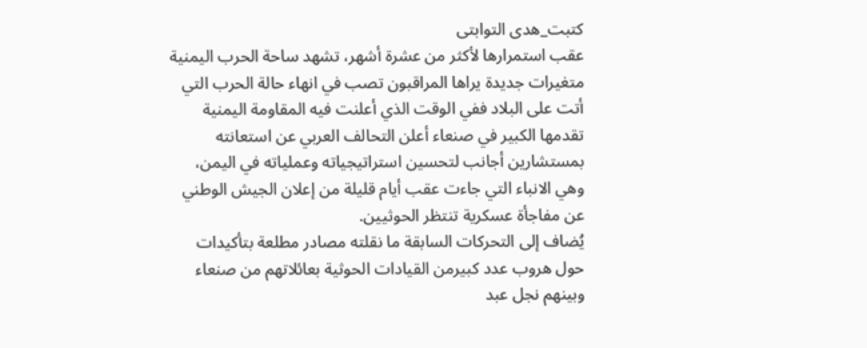كتبت_هدى التوابتى
عقب استمرارها لأكثر من عشرة أشهر، تشهد ساحة الحرب اليمنية متغيرات جديدة يراها المراقبون تصب في انهاء حالة الحرب التي أتت على البلاد ففي الوقت الذي أعلنت فيه المقاومة اليمنية تقدمها الكبير في صنعاء أعلن التحالف العربي عن استعانته بمستشارين أجانب لتحسين استراتيجياته وعملياته في اليمن، وهي الانباء التي جاءت عقب أيام قليلة من إعلان الجيش الوطني عن مفاجأة عسكرية تنتظر الحوثيين.
يُضاف إلى التحركات السابقة ما نقلته مصادر مطلعة بتأكيدات حول هروب عدد كبيرمن القيادات الحوثية بعائلاتهم من صنعاء وبينهم نجل عبد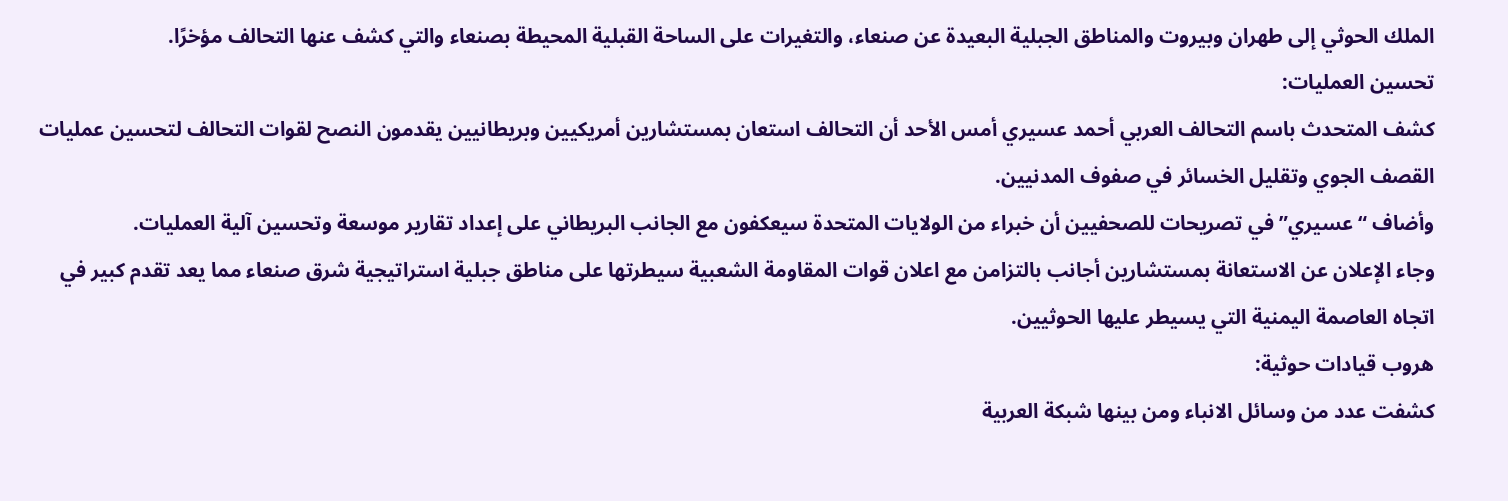الملك الحوثي إلى طهران وبيروت والمناطق الجبلية البعيدة عن صنعاء، والتغيرات على الساحة القبلية المحيطة بصنعاء والتي كشف عنها التحالف مؤخرًا.
تحسين العمليات:
كشف المتحدث باسم التحالف العربي أحمد عسيري أمس الأحد أن التحالف استعان بمستشارين أمريكيين وبريطانيين يقدمون النصح لقوات التحالف لتحسين عمليات القصف الجوي وتقليل الخسائر في صفوف المدنيين.
وأضاف “عسيري” في تصريحات للصحفيين أن خبراء من الولايات المتحدة سيعكفون مع الجانب البريطاني على إعداد تقارير موسعة وتحسين آلية العمليات.
وجاء الإعلان عن الاستعانة بمستشارين أجانب بالتزامن مع اعلان قوات المقاومة الشعبية سيطرتها على مناطق جبلية استراتيجية شرق صنعاء مما يعد تقدم كبير في اتجاه العاصمة اليمنية التي يسيطر عليها الحوثيين.
هروب قيادات حوثية:
كشفت عدد من وسائل الانباء ومن بينها شبكة العربية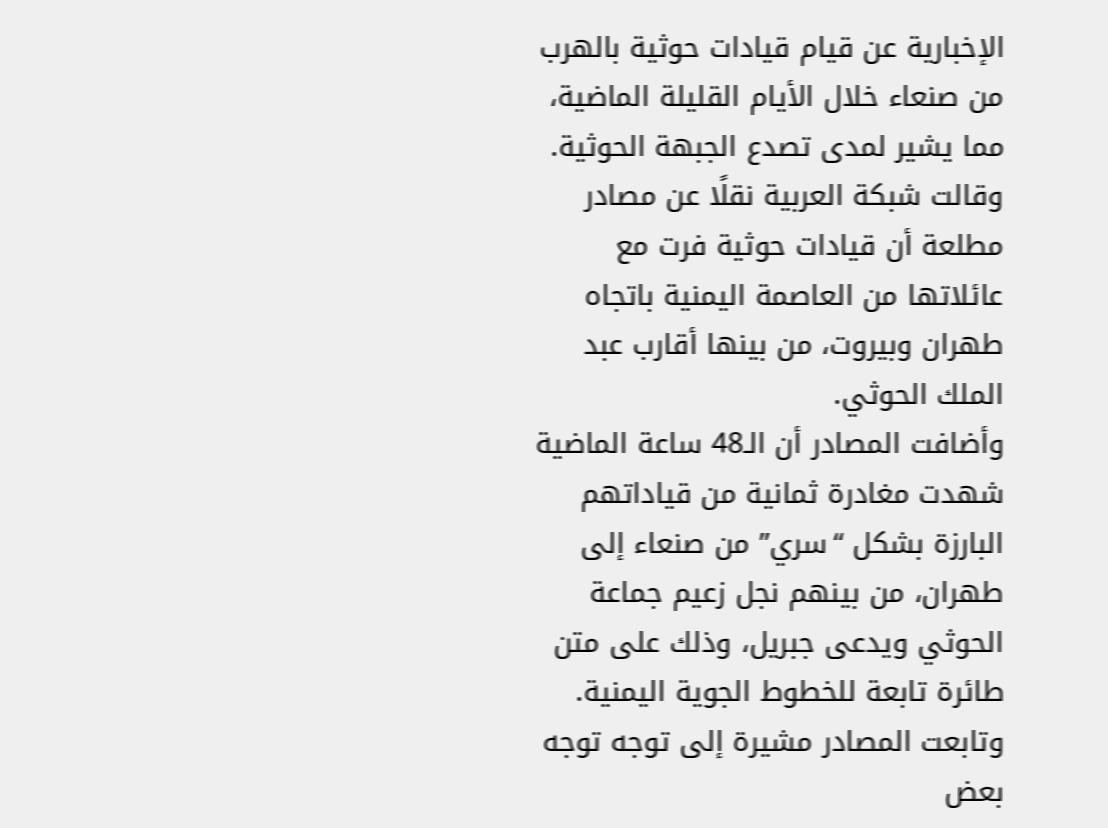الإخبارية عن قيام قيادات حوثية بالهرب من صنعاء خلال الأيام القليلة الماضية، مما يشير لمدى تصدع الجبهة الحوثية.
وقالت شبكة العربية نقلًا عن مصادر مطلعة أن قيادات حوثية فرت مع عائلاتها من العاصمة اليمنية باتجاه طهران وبيروت، من بينها أقارب عبد الملك الحوثي.
وأضافت المصادر أن الـ48 ساعة الماضية شهدت مغادرة ثمانية من قياداتهم البارزة بشكل “سري” من صنعاء إلى طهران، من بينهم نجل زعيم جماعة الحوثي ويدعى جبريل، وذلك على متن طائرة تابعة للخطوط الجوية اليمنية.
وتابعت المصادر مشيرة إلى توجه توجه بعض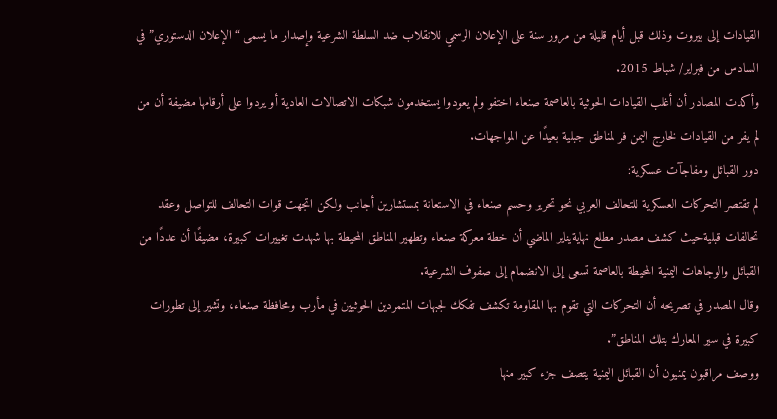القيادات إلى بيروت وذلك قبل أيام قليلة من مرور سنة على الإعلان الرسمي للانقلاب ضد السلطة الشرعية وإصدار ما يسمى “الإعلان الدستوري” في السادس من فبراير/ شباط 2015.
وأكدت المصادر أن أغلب القيادات الحوثية بالعاصمة صنعاء اختفو ولم يعودوا يستخدمون شبكات الاتصالات العادية أو يردوا على أرقامها مضيفة أن من لم يفر من القيادات لخارج اليمن فر لمناطق جبلية بعيدًا عن المواجهات.
دور القبائل ومفاجآت عسكرية:
لم تقتصر التحركات العسكرية للتحالف العربي نحو تحرير وحسم صنعاء في الاستعانة بمستشارين أجانب ولكن اتجهت قوات التحالف للتواصل وعقد تحالفات قبليةحيث كشف مصدر مطلع نهايةيناير الماضي أن خطة معركة صنعاء وتطهير المناطق المحيطة بها شهدت تغييرات كبيرة، مضيفًا أن عددًا من القبائل والوجاهات اليمنية المحيطة بالعاصمة تسعى إلى الانضمام إلى صفوف الشرعية.
وقال المصدر في تصريحه أن التحركات التي تقوم بها المقاومة تكشف تفكك لجبهات المتمردين الحوثيين في مأرب ومحافظة صنعاء، وتشير إلى تطورات كبيرة في سير المعارك بتلك المناطق”.
ووصف مراقبون يمنيون أن القبائل اليمنية يتصف جزء كبير منها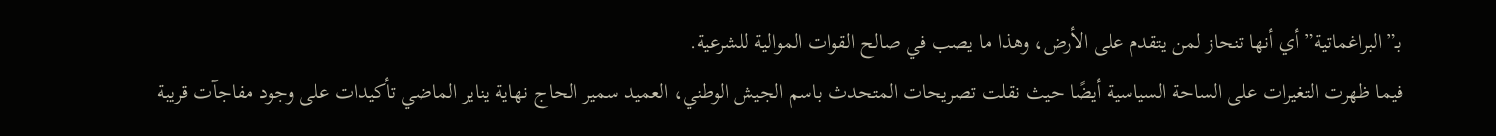بـ”البراغماتية” أي أنها تنحاز لمن يتقدم على الأرض، وهذا ما يصب في صالح القوات الموالية للشرعية.
فيما ظهرت التغيرات على الساحة السياسية أيضًا حيث نقلت تصريحات المتحدث باسم الجيش الوطني، العميد سمير الحاج نهاية يناير الماضي تأكيدات على وجود مفاجآت قريبة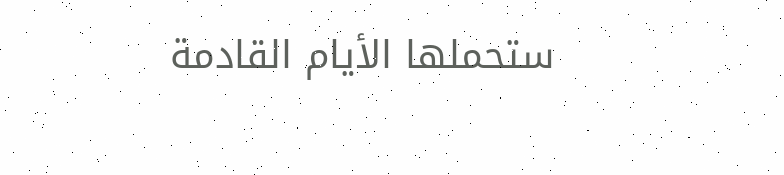ستحملها الأيام القادمة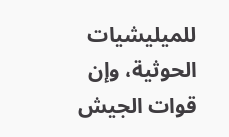للميليشيات الحوثية، وإن قوات الجيش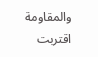والمقاومة اقتربت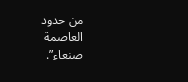من حدود العاصمة صنعاء”.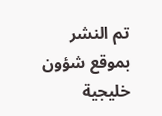تم النشر بموقع شؤون خليجية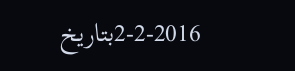2-2-2016بتاريخ